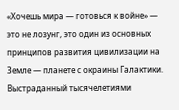«Хочешь мира — готовься к войне» — это не лозунг, это один из основных принципов развития цивилизации на Земле — планете с окраины Галактики. Выстраданный тысячелетиями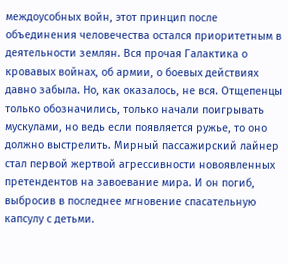междоусобных войн, этот принцип после объединения человечества остался приоритетным в деятельности землян. Вся прочая Галактика о кровавых войнах, об армии, о боевых действиях давно забыла. Но, как оказалось, не вся. Отщепенцы только обозначились, только начали поигрывать мускулами, но ведь если появляется ружье, то оно должно выстрелить. Мирный пассажирский лайнер стал первой жертвой агрессивности новоявленных претендентов на завоевание мира. И он погиб, выбросив в последнее мгновение спасательную капсулу с детьми.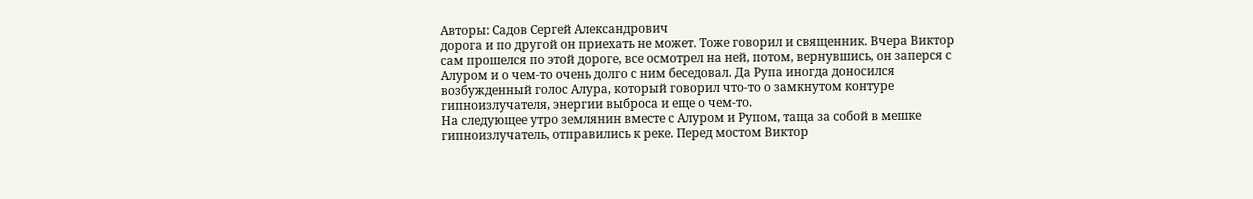Авторы: Садов Сергей Александрович
дорога и по другой он приехать не может. Тоже говорил и священник. Вчера Виктор сам прошелся по этой дороге, все осмотрел на ней, потом, вернувшись, он заперся с Алуром и о чем-то очень долго с ним беседовал. Да Рупа иногда доносился возбужденный голос Алура, который говорил что-то о замкнутом контуре гипноизлучателя, энергии выброса и еще о чем-то.
На следующее утро землянин вместе с Алуром и Рупом, таща за собой в мешке гипноизлучатель, отправились к реке. Перед мостом Виктор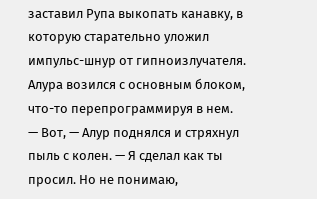заставил Рупа выкопать канавку, в которую старательно уложил импульс-шнур от гипноизлучателя. Алура возился с основным блоком, что-то перепрограммируя в нем.
— Вот, — Алур поднялся и стряхнул пыль с колен. — Я сделал как ты просил. Но не понимаю,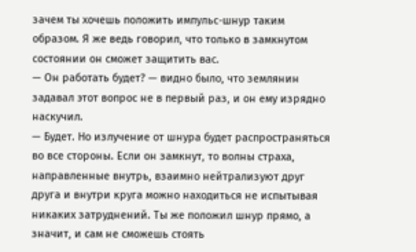зачем ты хочешь положить импульс-шнур таким образом. Я же ведь говорил, что только в замкнутом состоянии он сможет защитить вас.
— Он работать будет? — видно было, что землянин задавал этот вопрос не в первый раз, и он ему изрядно наскучил.
— Будет. Но излучение от шнура будет распространяться во все стороны. Если он замкнут, то волны страха, направленные внутрь, взаимно нейтрализуют друг друга и внутри круга можно находиться не испытывая никаких затруднений. Ты же положил шнур прямо, а значит, и сам не сможешь стоять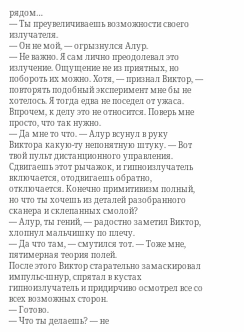рядом…
— Ты преувеличиваешь возможности своего излучателя.
— Он не мой, — огрызнулся Алур.
— Не важно. Я сам лично преодолевал это излучение. Ощущение не из приятных, но побороть их можно. Хотя, — признал Виктор, — повторять подобный эксперимент мне бы не хотелось. Я тогда едва не поседел от ужаса. Впрочем, к делу это не относится. Поверь мне просто, что так нужно.
— Да мне то что. — Алур всунул в руку Виктора какую-ту непонятную штуку. — Вот твой пульт дистанционного управления. Сдвигаешь этот рычажок, и гипноизлучатель включается, отодвигаешь обратно, отключается. Конечно примитивизм полный, но что ты хочешь из деталей разобранного сканера и склепанных смолой?
— Алур, ты гений, — радостно заметил Виктор, хлопнул мальчишку по плечу.
— Да что там, — смутился тот. — Тоже мне, пятимерная теория полей.
После этого Виктор старательно замаскировал импульс-шнур, спрятал в кустах гипноизлучатель и придирчиво осмотрел все со всех возможных сторон.
— Готово.
— Что ты делаешь? — не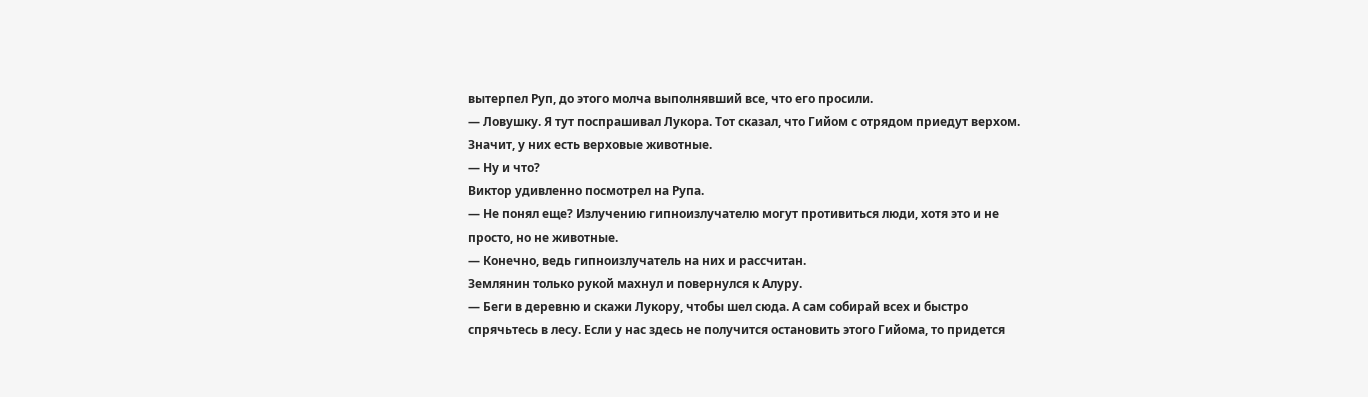вытерпел Руп, до этого молча выполнявший все, что его просили.
— Ловушку. Я тут поспрашивал Лукора. Тот сказал, что Гийом с отрядом приедут верхом. Значит, у них есть верховые животные.
— Ну и что?
Виктор удивленно посмотрел на Рупа.
— Не понял еще? Излучению гипноизлучателю могут противиться люди, хотя это и не просто, но не животные.
— Конечно, ведь гипноизлучатель на них и рассчитан.
Землянин только рукой махнул и повернулся к Алуру.
— Беги в деревню и скажи Лукору, чтобы шел сюда. А сам собирай всех и быстро спрячьтесь в лесу. Если у нас здесь не получится остановить этого Гийома, то придется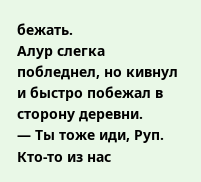бежать.
Алур слегка побледнел, но кивнул и быстро побежал в сторону деревни.
— Ты тоже иди, Руп. Кто-то из нас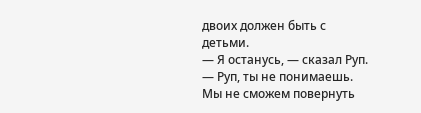двоих должен быть с детьми.
— Я останусь, — сказал Руп.
— Руп, ты не понимаешь. Мы не сможем повернуть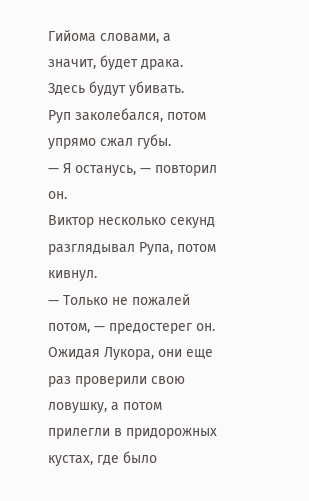Гийома словами, а значит, будет драка. Здесь будут убивать.
Руп заколебался, потом упрямо сжал губы.
— Я останусь, — повторил он.
Виктор несколько секунд разглядывал Рупа, потом кивнул.
— Только не пожалей потом, — предостерег он.
Ожидая Лукора, они еще раз проверили свою ловушку, а потом прилегли в придорожных кустах, где было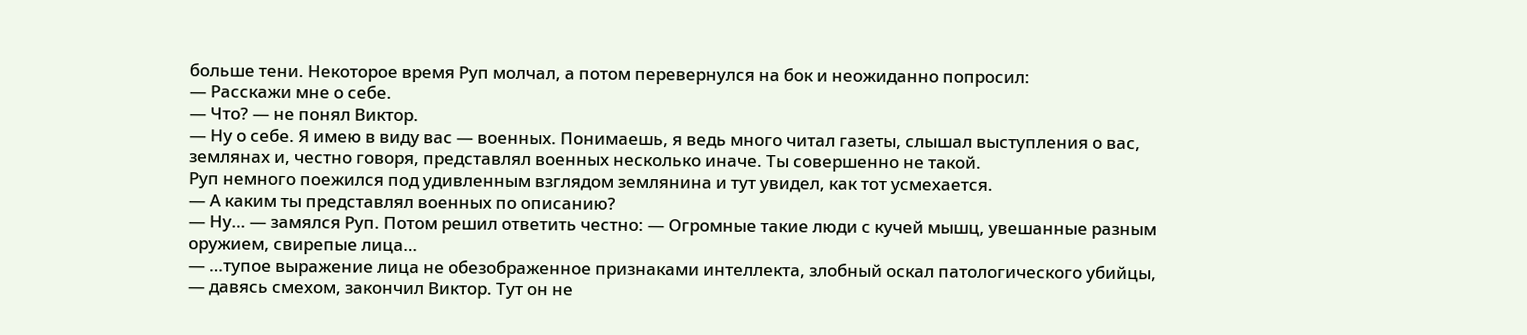больше тени. Некоторое время Руп молчал, а потом перевернулся на бок и неожиданно попросил:
— Расскажи мне о себе.
— Что? — не понял Виктор.
— Ну о себе. Я имею в виду вас — военных. Понимаешь, я ведь много читал газеты, слышал выступления о вас, землянах и, честно говоря, представлял военных несколько иначе. Ты совершенно не такой.
Руп немного поежился под удивленным взглядом землянина и тут увидел, как тот усмехается.
— А каким ты представлял военных по описанию?
— Ну… — замялся Руп. Потом решил ответить честно: — Огромные такие люди с кучей мышц, увешанные разным оружием, свирепые лица…
— …тупое выражение лица не обезображенное признаками интеллекта, злобный оскал патологического убийцы, — давясь смехом, закончил Виктор. Тут он не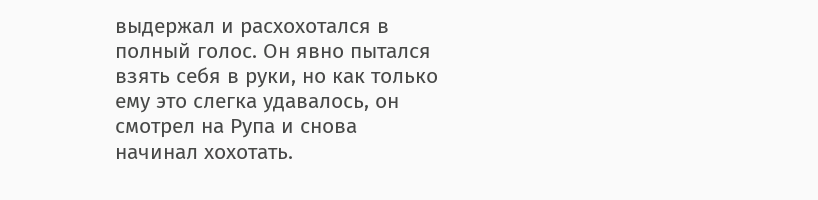выдержал и расхохотался в полный голос. Он явно пытался взять себя в руки, но как только ему это слегка удавалось, он смотрел на Рупа и снова начинал хохотать.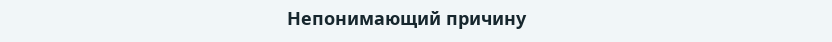Непонимающий причину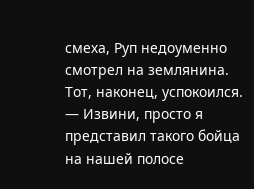смеха, Руп недоуменно смотрел на землянина. Тот, наконец, успокоился.
— Извини, просто я представил такого бойца на нашей полосе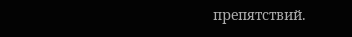препятствий.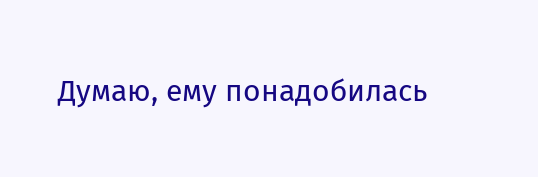Думаю, ему понадобилась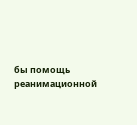бы помощь реанимационной